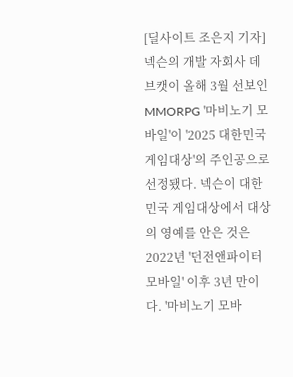[딜사이트 조은지 기자] 넥슨의 개발 자회사 데브캣이 올해 3월 선보인 MMORPG '마비노기 모바일'이 '2025 대한민국 게임대상'의 주인공으로 선정됐다. 넥슨이 대한민국 게임대상에서 대상의 영예를 안은 것은 2022년 '던전앤파이터 모바일' 이후 3년 만이다. '마비노기 모바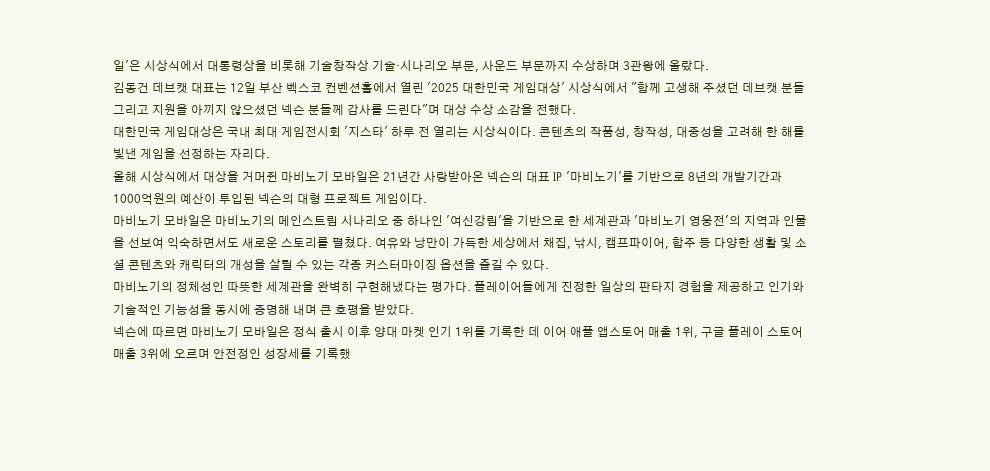일'은 시상식에서 대통령상을 비롯해 기술창작상 기술·시나리오 부문, 사운드 부문까지 수상하며 3관왕에 올랐다.
김동건 데브캣 대표는 12일 부산 벡스코 컨벤션홀에서 열린 '2025 대한민국 게임대상' 시상식에서 "함께 고생해 주셨던 데브캣 분들 그리고 지원을 아끼지 않으셨던 넥슨 분들께 감사를 드린다"며 대상 수상 소감을 전했다.
대한민국 게임대상은 국내 최대 게임전시회 '지스타' 하루 전 열리는 시상식이다. 콘텐츠의 작품성, 창작성, 대중성을 고려해 한 해를 빛낸 게임을 선정하는 자리다.
올해 시상식에서 대상을 거머쥔 마비노기 모바일은 21년간 사랑받아온 넥슨의 대표 IP '마비노기'를 기반으로 8년의 개발기간과 1000억원의 예산이 투입된 넥슨의 대형 프로젝트 게임이다.
마비노기 모바일은 마비노기의 메인스트림 시나리오 중 하나인 '여신강림'을 기반으로 한 세계관과 '마비노기 영웅전'의 지역과 인물을 선보여 익숙하면서도 새로운 스토리를 펼쳤다. 여유와 낭만이 가득한 세상에서 채집, 낚시, 캠프파이어, 합주 등 다양한 생활 및 소셜 콘텐츠와 캐릭터의 개성을 살릴 수 있는 각종 커스터마이징 옵션을 즐길 수 있다.
마비노기의 정체성인 따뜻한 세계관을 완벽히 구현해냈다는 평가다. 플레이어들에게 진정한 일상의 판타지 경험을 제공하고 인기와 기술적인 기능성을 동시에 증명해 내며 큰 호평을 받았다.
넥슨에 따르면 마비노기 모바일은 정식 출시 이후 양대 마켓 인기 1위를 기록한 데 이어 애플 앱스토어 매출 1위, 구글 플레이 스토어 매출 3위에 오르며 안전정인 성장세를 기록했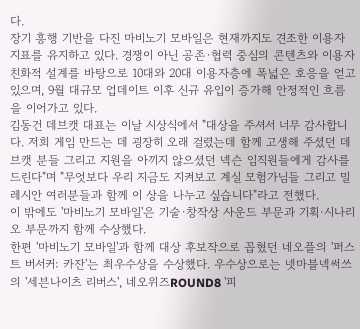다.
장기 흥행 기반을 다진 마비노기 모바일은 현재까지도 견조한 이용자 지표를 유지하고 있다. 경쟁이 아닌 공존·협력 중심의 콘텐츠와 이용자 친화적 설계를 바탕으로 10대와 20대 이용자층에 폭넓은 호응을 얻고 있으며, 9월 대규모 업데이트 이후 신규 유입이 증가해 안정적인 흐름을 이어가고 있다.
김동건 데브캣 대표는 이날 시상식에서 "대상을 주셔서 너무 감사합니다. 저희 게임 만드는 데 굉장히 오래 걸렸는데 함께 고생해 주셨던 데브캣 분들 그리고 지원을 아끼지 않으셨던 넥슨 임직원들에게 감사를 드린다"며 "무엇보다 우리 지금도 지켜보고 계실 모험가님들 그리고 밀레시안 여러분들과 함께 이 상을 나누고 싶습니다"라고 전했다.
이 밖에도 '마비노기 모바일'은 기술·창작상 사운드 부문과 기획·시나리오 부문까지 함께 수상했다.
한편 '마비노기 모바일'과 함께 대상 후보작으로 꼽혔던 네오플의 '퍼스트 버서커: 카잔'는 최우수상을 수상했다. 우수상으로는 넷마블넥써쓰의 '세븐나이츠 리버스', 네오위즈ROUND8 '피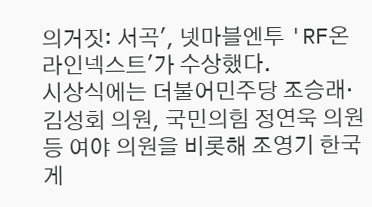의거짓: 서곡', 넷마블엔투 'RF온라인넥스트'가 수상했다.
시상식에는 더불어민주당 조승래·김성회 의원, 국민의힘 정연욱 의원 등 여야 의원을 비롯해 조영기 한국게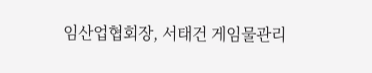임산업협회장, 서태건 게임물관리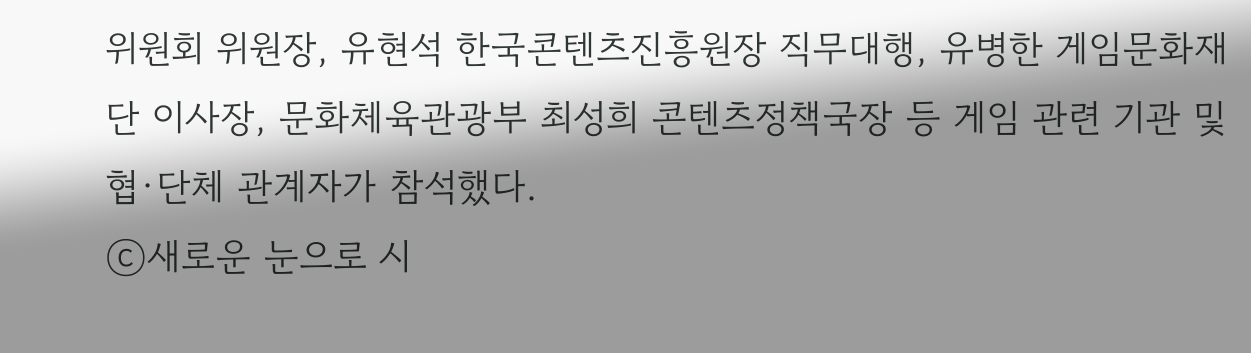위원회 위원장, 유현석 한국콘텐츠진흥원장 직무대행, 유병한 게임문화재단 이사장, 문화체육관광부 최성희 콘텐츠정책국장 등 게임 관련 기관 및 협·단체 관계자가 참석했다.
ⓒ새로운 눈으로 시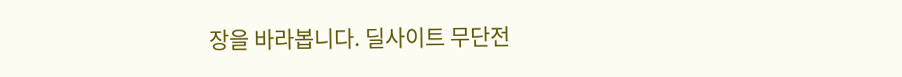장을 바라봅니다. 딜사이트 무단전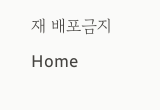재 배포금지
Home